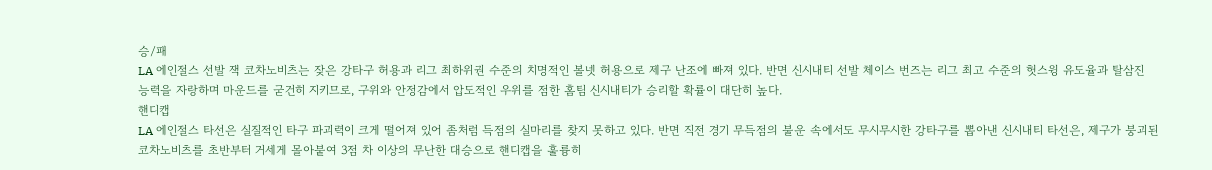승/패
LA 에인절스 선발 잭 코차노비츠는 잦은 강타구 허용과 리그 최하위권 수준의 치명적인 볼넷 허용으로 제구 난조에 빠져 있다. 반면 신시내티 선발 체이스 번즈는 리그 최고 수준의 헛스윙 유도율과 탈삼진 능력을 자랑하며 마운드를 굳건히 지키므로, 구위와 안정감에서 압도적인 우위를 점한 홈팀 신시내티가 승리할 확률이 대단히 높다.
핸디캡
LA 에인절스 타선은 실질적인 타구 파괴력이 크게 떨어져 있어 좀처럼 득점의 실마리를 찾지 못하고 있다. 반면 직전 경기 무득점의 불운 속에서도 무시무시한 강타구를 뽑아낸 신시내티 타선은, 제구가 붕괴된 코차노비츠를 초반부터 거세게 몰아붙여 3점 차 이상의 무난한 대승으로 핸디캡을 훌륭히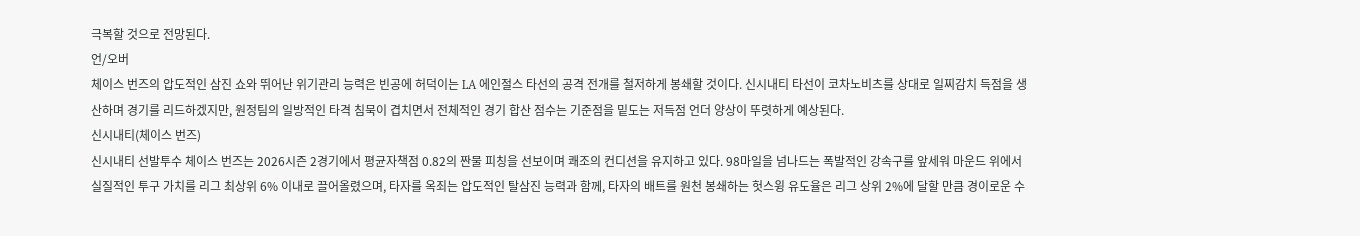극복할 것으로 전망된다.
언/오버
체이스 번즈의 압도적인 삼진 쇼와 뛰어난 위기관리 능력은 빈공에 허덕이는 LA 에인절스 타선의 공격 전개를 철저하게 봉쇄할 것이다. 신시내티 타선이 코차노비츠를 상대로 일찌감치 득점을 생산하며 경기를 리드하겠지만, 원정팀의 일방적인 타격 침묵이 겹치면서 전체적인 경기 합산 점수는 기준점을 밑도는 저득점 언더 양상이 뚜렷하게 예상된다.
신시내티(체이스 번즈)
신시내티 선발투수 체이스 번즈는 2026시즌 2경기에서 평균자책점 0.82의 짠물 피칭을 선보이며 쾌조의 컨디션을 유지하고 있다. 98마일을 넘나드는 폭발적인 강속구를 앞세워 마운드 위에서 실질적인 투구 가치를 리그 최상위 6% 이내로 끌어올렸으며, 타자를 옥죄는 압도적인 탈삼진 능력과 함께, 타자의 배트를 원천 봉쇄하는 헛스윙 유도율은 리그 상위 2%에 달할 만큼 경이로운 수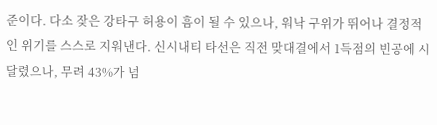준이다. 다소 잦은 강타구 허용이 흠이 될 수 있으나, 워낙 구위가 뛰어나 결정적인 위기를 스스로 지워낸다. 신시내티 타선은 직전 맞대결에서 1득점의 빈공에 시달렸으나, 무려 43%가 넘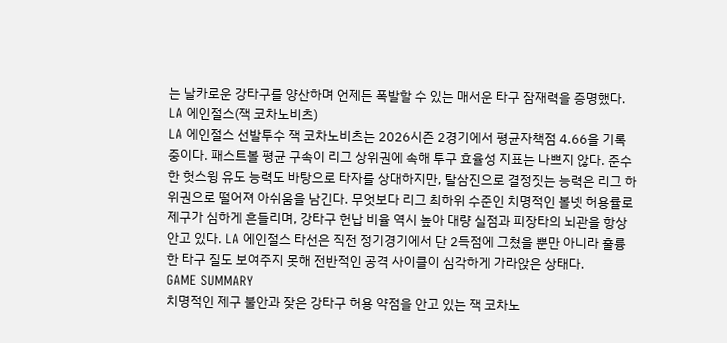는 날카로운 강타구를 양산하며 언제든 폭발할 수 있는 매서운 타구 잠재력을 증명했다.
LA 에인절스(잭 코차노비츠)
LA 에인절스 선발투수 잭 코차노비츠는 2026시즌 2경기에서 평균자책점 4.66을 기록 중이다. 패스트볼 평균 구속이 리그 상위권에 속해 투구 효율성 지표는 나쁘지 않다. 준수한 헛스윙 유도 능력도 바탕으로 타자를 상대하지만, 탈삼진으로 결정짓는 능력은 리그 하위권으로 떨어져 아쉬움을 남긴다. 무엇보다 리그 최하위 수준인 치명적인 볼넷 허용률로 제구가 심하게 흔들리며, 강타구 헌납 비율 역시 높아 대량 실점과 피장타의 뇌관을 항상 안고 있다. LA 에인절스 타선은 직전 정기경기에서 단 2득점에 그쳤을 뿐만 아니라 훌륭한 타구 질도 보여주지 못해 전반적인 공격 사이클이 심각하게 가라앉은 상태다.
GAME SUMMARY
치명적인 제구 불안과 잦은 강타구 허용 약점을 안고 있는 잭 코차노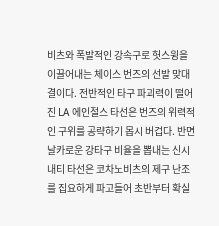비츠와 폭발적인 강속구로 헛스윙을 이끌어내는 체이스 번즈의 선발 맞대결이다. 전반적인 타구 파괴력이 떨어진 LA 에인절스 타선은 번즈의 위력적인 구위를 공략하기 몹시 버겁다. 반면 날카로운 강타구 비율을 뽑내는 신시내티 타선은 코차노비츠의 제구 난조를 집요하게 파고들어 초반부터 확실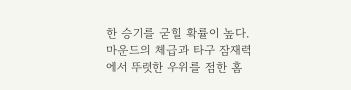한 승기를 굳힐 확률이 높다. 마운드의 체급과 타구 잠재력에서 뚜렷한 우위를 점한 홈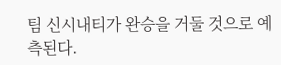팀 신시내티가 완승을 거둘 것으로 예측된다.